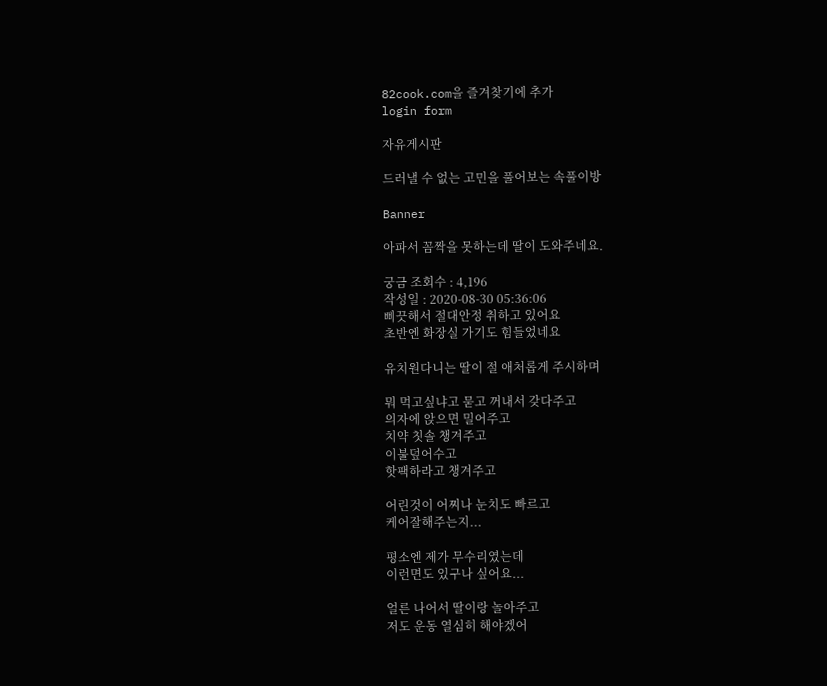82cook.com을 즐겨찾기에 추가
login form

자유게시판

드러낼 수 없는 고민을 풀어보는 속풀이방

Banner

아파서 꼼짝을 못하는데 딸이 도와주네요.

궁금 조회수 : 4,196
작성일 : 2020-08-30 05:36:06
삐끗해서 절대안정 취하고 있어요
초반엔 화장실 가기도 힘들었네요

유치원다니는 딸이 절 애처롭게 주시하며

뭐 먹고싶냐고 묻고 꺼내서 갖다주고
의자에 앉으면 밀어주고
치약 칫솔 챙겨주고
이불덮어수고
핫팩하라고 챙겨주고

어린것이 어찌나 눈치도 빠르고
케어잘해주는지...

평소엔 제가 무수리였는데
이런면도 있구나 싶어요...

얼른 나어서 딸이랑 놀아주고
저도 운동 열심히 해야겠어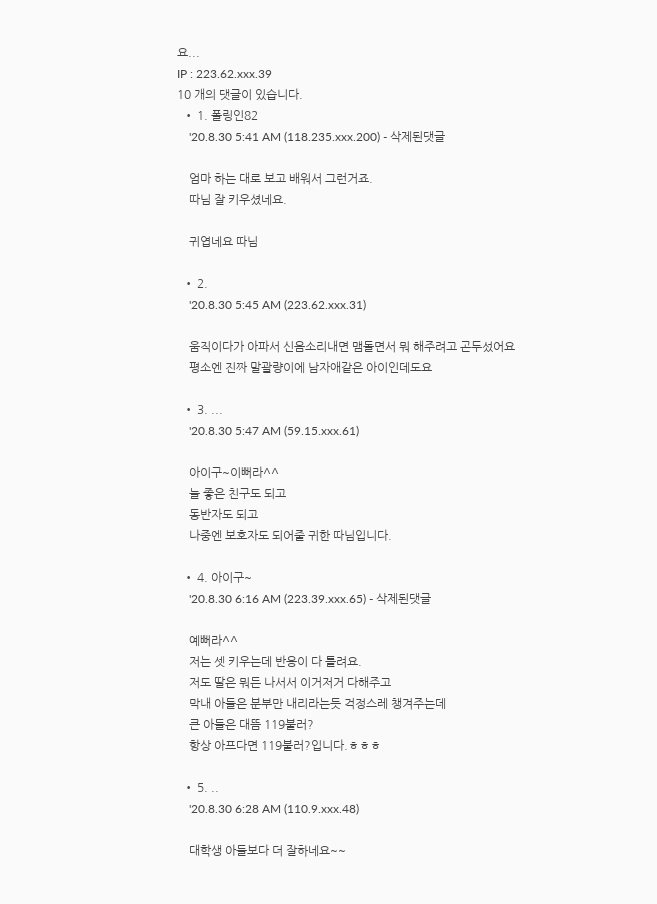요...
IP : 223.62.xxx.39
10 개의 댓글이 있습니다.
  • 1. 폴링인82
    '20.8.30 5:41 AM (118.235.xxx.200) - 삭제된댓글

    엄마 하는 대로 보고 배워서 그런거죠.
    따님 잘 키우셨네요.

    귀엽네요 따님

  • 2.
    '20.8.30 5:45 AM (223.62.xxx.31)

    움직이다가 아파서 신음소리내면 맴돌면서 뭐 해주려고 곤두섰어요
    평소엔 진짜 말괄량이에 남자애같은 아이인데도요

  • 3. ...
    '20.8.30 5:47 AM (59.15.xxx.61)

    아이구~이뻐라^^
    늘 좋은 친구도 되고
    동반자도 되고
    나중엔 보호자도 되어줄 귀한 따님입니다.

  • 4. 아이구~
    '20.8.30 6:16 AM (223.39.xxx.65) - 삭제된댓글

    예뻐라^^
    저는 셋 키우는데 반응이 다 틀려요.
    저도 딸은 뭐든 나서서 이거저거 다해주고
    막내 아들은 분부만 내리라는듯 걱정스레 챙겨주는데
    큰 아들은 대뜸 119불러?
    항상 아프다면 119불러?입니다.ㅎㅎㅎ

  • 5. ..
    '20.8.30 6:28 AM (110.9.xxx.48)

    대학생 아들보다 더 잘하네요~~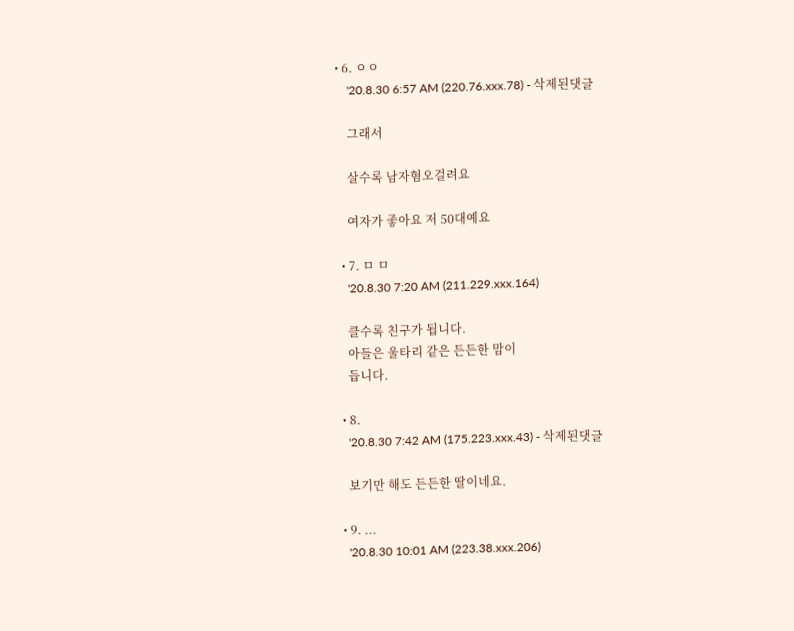• 6. ㅇㅇ
    '20.8.30 6:57 AM (220.76.xxx.78) - 삭제된댓글

    그래서

    살수록 남자혐오걸려요

    여자가 좋아요 저 50대예요

  • 7. ㅁ ㅁ
    '20.8.30 7:20 AM (211.229.xxx.164)

    클수록 친구가 됩니다.
    아들은 울타리 같은 든든한 맘이
    듭니다.

  • 8.
    '20.8.30 7:42 AM (175.223.xxx.43) - 삭제된댓글

    보기만 해도 든든한 딸이네요.

  • 9. ...
    '20.8.30 10:01 AM (223.38.xxx.206)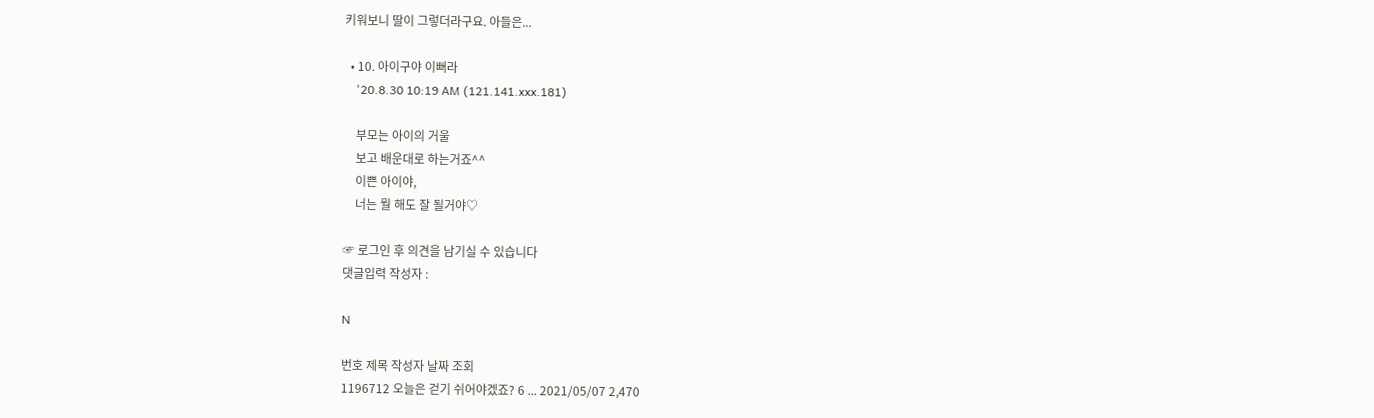키워보니 딸이 그렇더라구요. 아들은...

  • 10. 아이구야 이뻐라
    '20.8.30 10:19 AM (121.141.xxx.181)

    부모는 아이의 거울
    보고 배운대로 하는거죠^^
    이쁜 아이야,
    너는 뭘 해도 잘 될거야♡

☞ 로그인 후 의견을 남기실 수 있습니다
댓글입력 작성자 :

N

번호 제목 작성자 날짜 조회
1196712 오늘은 걷기 쉬어야겠죠? 6 ... 2021/05/07 2,470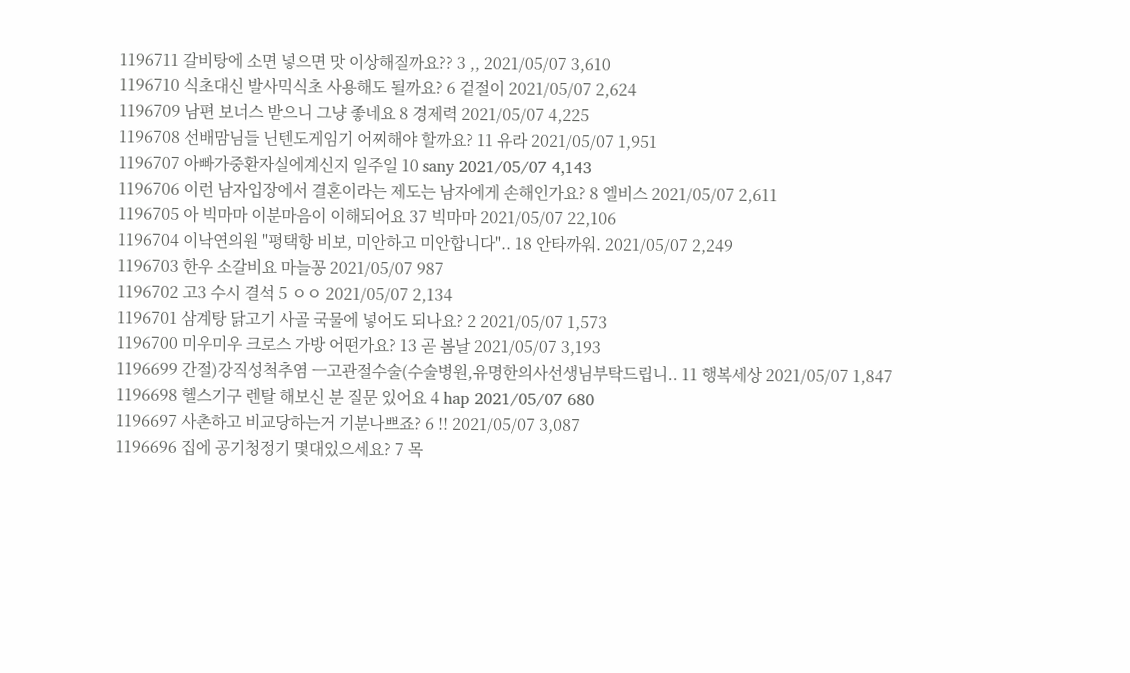1196711 갈비탕에 소면 넣으면 맛 이상해질까요?? 3 ,, 2021/05/07 3,610
1196710 식초대신 발사믹식초 사용해도 될까요? 6 겉절이 2021/05/07 2,624
1196709 남편 보너스 받으니 그냥 좋네요 8 경제력 2021/05/07 4,225
1196708 선배맘님들 닌텐도게임기 어찌해야 할까요? 11 유라 2021/05/07 1,951
1196707 아빠가중환자실에계신지 일주일 10 sany 2021/05/07 4,143
1196706 이런 남자입장에서 결혼이라는 제도는 남자에게 손해인가요? 8 엘비스 2021/05/07 2,611
1196705 아 빅마마 이분마음이 이해되어요 37 빅마마 2021/05/07 22,106
1196704 이낙연의원 "평택항 비보, 미안하고 미안합니다".. 18 안타까워. 2021/05/07 2,249
1196703 한우 소갈비요 마늘꽁 2021/05/07 987
1196702 고3 수시 결석 5 ㅇㅇ 2021/05/07 2,134
1196701 삼계탕 닭고기 사골 국물에 넣어도 되나요? 2 2021/05/07 1,573
1196700 미우미우 크로스 가방 어떤가요? 13 곧 봄날 2021/05/07 3,193
1196699 간절)강직성척추염 ㅡ고관절수술(수술병원,유명한의사선생님부탁드립니.. 11 행복세상 2021/05/07 1,847
1196698 헬스기구 렌탈 해보신 분 질문 있어요 4 hap 2021/05/07 680
1196697 사촌하고 비교당하는거 기분나쁘죠? 6 !! 2021/05/07 3,087
1196696 집에 공기청정기 몇대있으세요? 7 목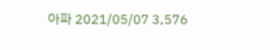아파 2021/05/07 3,576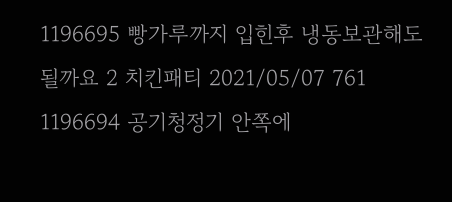1196695 빵가루까지 입힌후 냉동보관해도 될까요 2 치킨패티 2021/05/07 761
1196694 공기청정기 안쪽에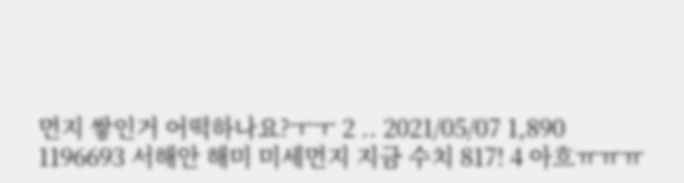먼지 쌓인거 어떡하나요?ㅜㅜ 2 .. 2021/05/07 1,890
1196693 서해안 해미 미세먼지 지금 수치 817! 4 아흐ㅠㅠㅠ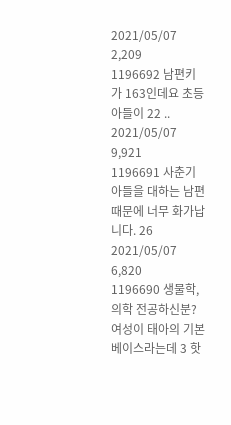2021/05/07 2,209
1196692 남편키가 163인데요 초등아들이 22 .. 2021/05/07 9,921
1196691 사춘기 아들을 대하는 남편때문에 너무 화가납니다. 26 2021/05/07 6,820
1196690 생물학,의학 전공하신분? 여성이 태아의 기본베이스라는데 3 핫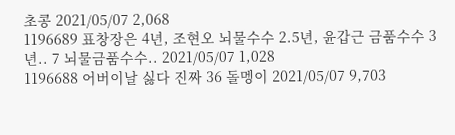초콩 2021/05/07 2,068
1196689 표창장은 4년, 조현오 뇌물수수 2.5년, 윤갑근 금품수수 3년.. 7 뇌물금품수수.. 2021/05/07 1,028
1196688 어버이날 싫다 진짜 36 돌멩이 2021/05/07 9,703